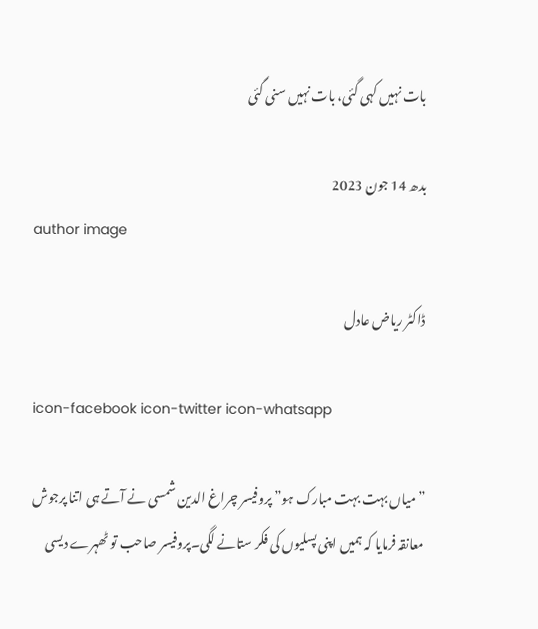بات نہیں کہی گئی، بات نہیں سنی گئی

بدھ 14 جون 2023
author image

ڈاکٹر ریاض عادل

icon-facebook icon-twitter icon-whatsapp

”میاں بہت بہت مبارک ہو” پروفیسر چراغ الدین شمسی نے آتے ہی اتنا پرجوش معانقہ فرمایا کہ ہمیں اپنی پسلیوں کی فکر ستانے لگی۔پروفیسر صاحب تو ٹھہرے دیسی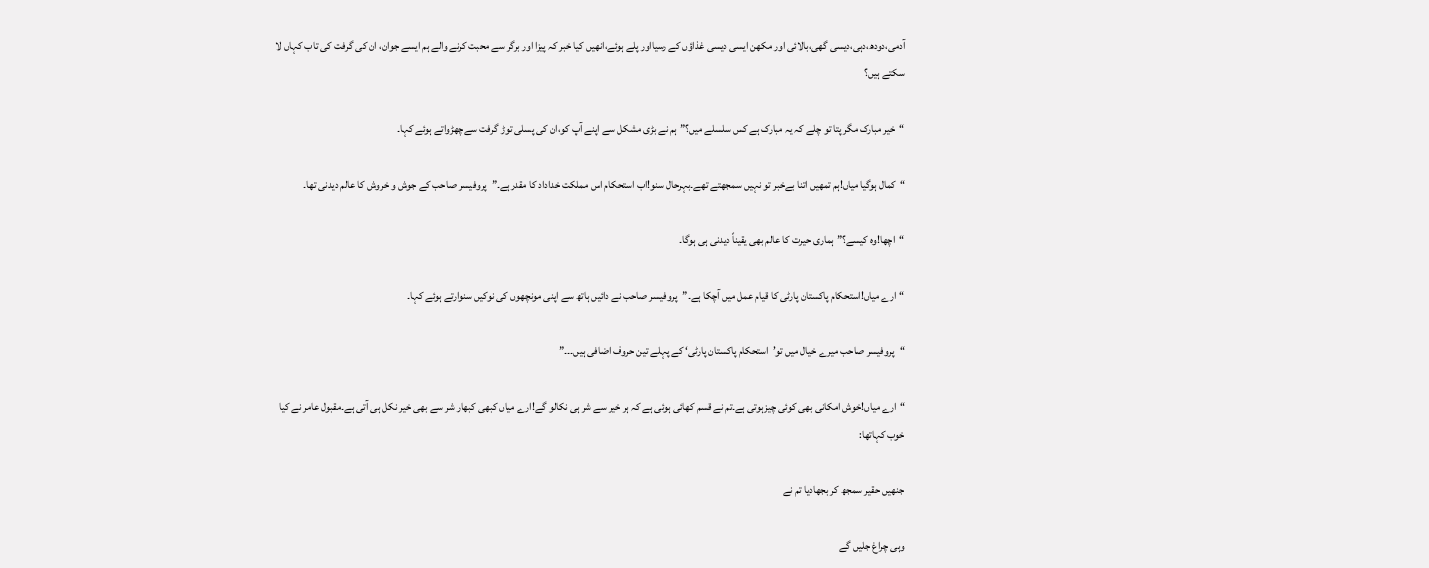آدمی،دودھ،دہی،دیسی گھی،بالائی اور مکھن ایسی دیسی غذاؤں کے رسیااور پلے ہوئے،انھیں کیا خبر کہ پیزا اور برگر سے محبت کرنے والے ہم ایسے جوان، ان کی گرفت کی تاب کہاں لا سکتے ہیں؟

“خیر مبارک مگر پتا تو چلے کہ یہ مبارک ہے کس سلسلے میں؟”ہم نے بڑی مشکل سے اپنے آپ کو،ان کی پسلی توڑ گرفت سےچھڑواتے ہوئے کہا۔

“کمال ہوگیا میاں!ہم تمھیں اتنا بےخبر تو نہیں سمجھتے تھے۔بہرحال سنو!اب استحکام اس مملکت خداداد کا مقدرہے۔”پروفیسر صاحب کے جوش و خروش کا عالم دیدنی تھا۔

“اچھا!وہ کیسے؟”ہماری حیرت کا عالم بھی یقیناً دیدنی ہی ہوگا۔

“ارے میاں!استحکام پاکستان پارٹی کا قیام عمل میں آچکا ہے۔”پروفیسر صاحب نے دائیں ہاتھ سے اپنی مونچھوں کی نوکیں سنوارتے ہوئے کہا۔

“پروفیسر صاحب میرے خیال میں تو’استحکام پاکستان پارٹی‘ کے پہلے تین حروف اضافی ہیں۔۔۔”

“ارے میاں!خوش امکانی بھی کوئی چیزہوتی ہے۔تم نے قسم کھائی ہوئی ہے کہ ہر خیر سے شر ہی نکالو گے!ارے میاں کبھی کبھار شر سے بھی خیر نکل ہی آتی ہے۔مقبول عامر نے کیا خوب کہاتھا:

جنھیں حقیر سمجھ کر بجھادیا تم نے

وہی چراغ جلیں گے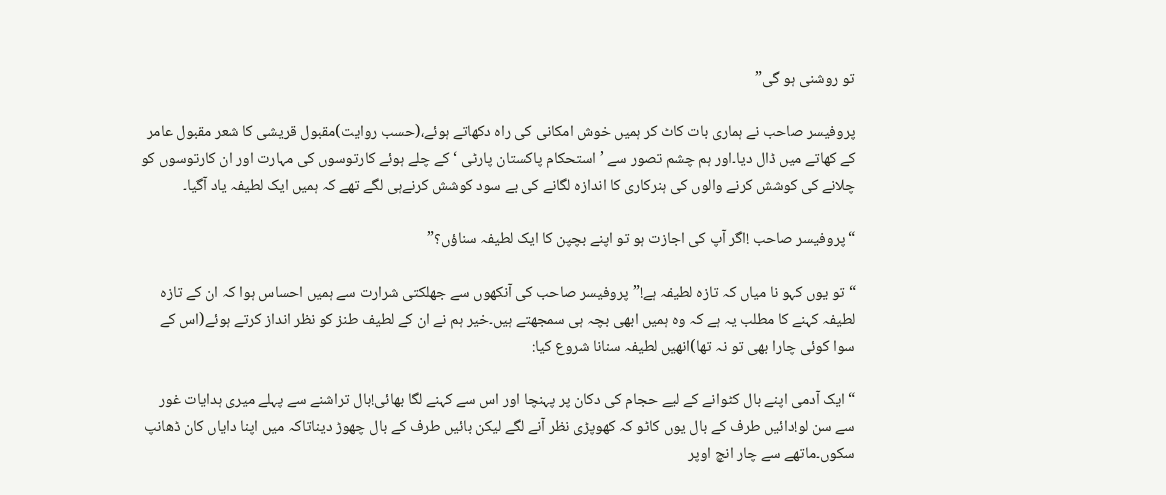تو روشنی ہو گی”

پروفیسر صاحب نے ہماری بات کاٹ کر ہمیں خوش امکانی کی راہ دکھاتے ہوئے،(حسب روایت)مقبول قریشی کا شعر مقبول عامر کے کھاتے میں ڈال دیا۔اور ہم چشم تصور سے ’استحکام پاکستان پارٹی ‘ کے چلے ہوئے کارتوسوں کی مہارت اور ان کارتوسوں کو چلانے کی کوشش کرنے والوں کی ہنرکاری کا اندازہ لگانے کی بے سود کوشش کرنےہی لگے تھے کہ ہمیں ایک لطیفہ یاد آگیا۔

“پروفیسر صاحب !اگر آپ کی اجازت ہو تو اپنے بچپن کا ایک لطیفہ سناؤں؟”

“تو یوں کہو نا میاں کہ تازہ لطیفہ ہے!”پروفیسر صاحب کی آنکھوں سے جھلکتی شرارت سے ہمیں احساس ہوا کہ ان کے تازہ لطیفہ کہنے کا مطلب یہ ہے کہ وہ ہمیں ابھی بچہ ہی سمجھتے ہیں۔خیر ہم نے ان کے لطیف طنز کو نظر انداز کرتے ہوئے(اس کے سوا کوئی چارا بھی تو نہ تھا)انھیں لطیفہ سنانا شروع کیا:

“ایک آدمی اپنے بال کٹوانے کے لیے حجام کی دکان پر پہنچا اور اس سے کہنے لگا بھائی!بال تراشنے سے پہلے میری ہدایات غور سے سن لو!دائیں طرف کے بال یوں کاٹو کہ کھوپڑی نظر آنے لگے لیکن بائیں طرف کے بال چھوڑ دیناتاکہ میں اپنا دایاں کان ڈھانپ سکوں۔ماتھے سے چار انچ اوپر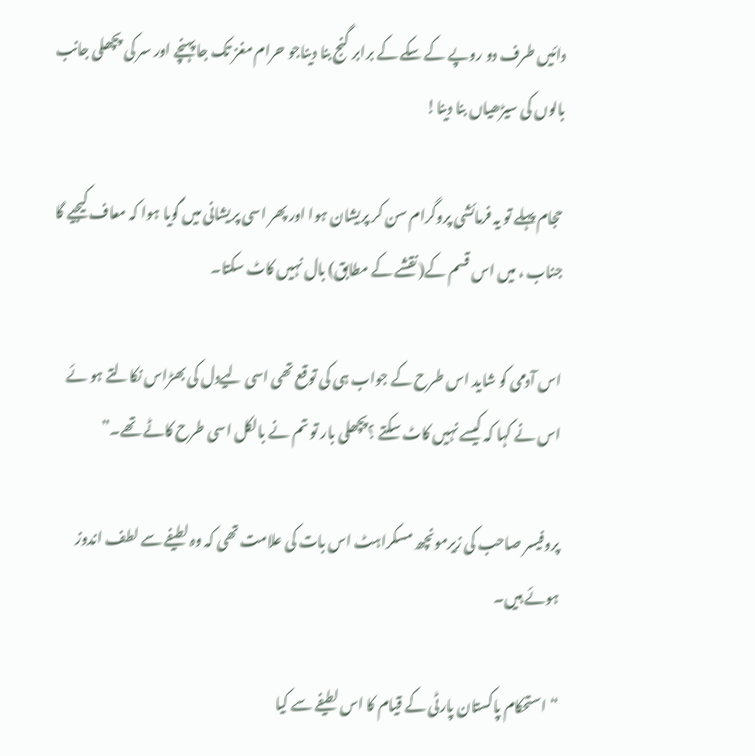دائیں طرف دو روپے کے سکے کے برابر گنج بنا دیناجو حرام مغز تک جا پہنچے اور سر کی پچھلی جانب بالوں کی سیڑھیاں بنا دینا!

حجام پہلے تو یہ فرمائشی پروگرام سن کر پریشان ہوا اور پھر اسی پریشانی میں گویا ہوا کہ معاف کیجیے گا جناب ، میں اس قسم کے(نقشے کے مطابق) بال نہیں کاٹ سکتا۔

اس آدمی کو شاید اس طرح کے جواب ہی کی توقع تھی اسی لیےدل کی بھڑاس نکالتے ہو ئے اس نے کہا کہ کیسے نہیں کاٹ سکتے ؟پچھلی بار تو تم نے بالکل اسی طرح کاٹے تھے۔”

پروفیسر صاحب کی زیرمونچھ مسکراہٹ اس بات کی علامت تھی کہ وہ لطیفے سے لطف اندوز ہوئے ہیں۔

“استحکام پاکستان پارٹی کے قیام کا اس لطیفے سے کیا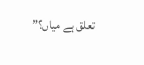تعلق ہے میاں؟”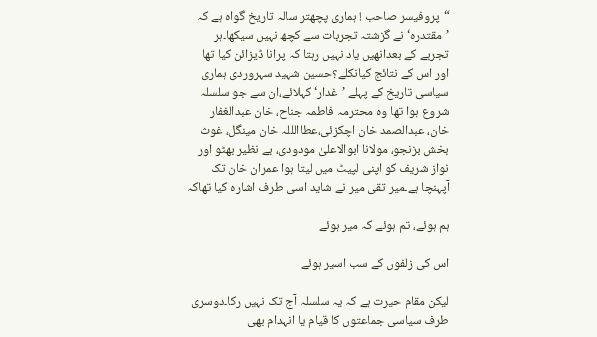“پروفیسر صاحب ! ہماری پچھتر سالہ تاریخ گواہ ہے کہ ’مقتدرہ‘ نے گزشتہ تجربات سے کچھ نہیں سیکھا۔ہر تجربے کے بعدانھیں یاد نہیں رہتا کہ پرانا ڈیزائن کیا تھا اور اس کے نتائج کیانکلے؟حسین شہید سہروردی ہماری سیاسی تاریخ کے پہلے ’غدار‘ کہلائے،ان سے جو سلسلہ شروع ہوا تھا وہ محترمہ فاطمہ جناح، خان عبدالغفار خان، عبدالصمد خان اچکزئی،عطاالللہ خان مینگل، غوث بخش بزنجو، مولانا ابوالاعلیٰ مودودی، بے نظیر بھٹو اور نواز شریف کو اپنی لپیٹ میں لیتا ہوا عمران خان تک آپہنچا ہے۔میر تقی میر نے شاید اسی طرف اشارہ کیا تھاکہ

ہم ہوئے، تم ہوئے کہ میر ہوئے

اس کی زلفوں کے سب اسیر ہوئے

لیکن مقام حیرت ہے کہ یہ سلسلہ آج تک نہیں رکا۔دوسری طرف سیاسی جماعتوں کا قیام یا انہدام بھی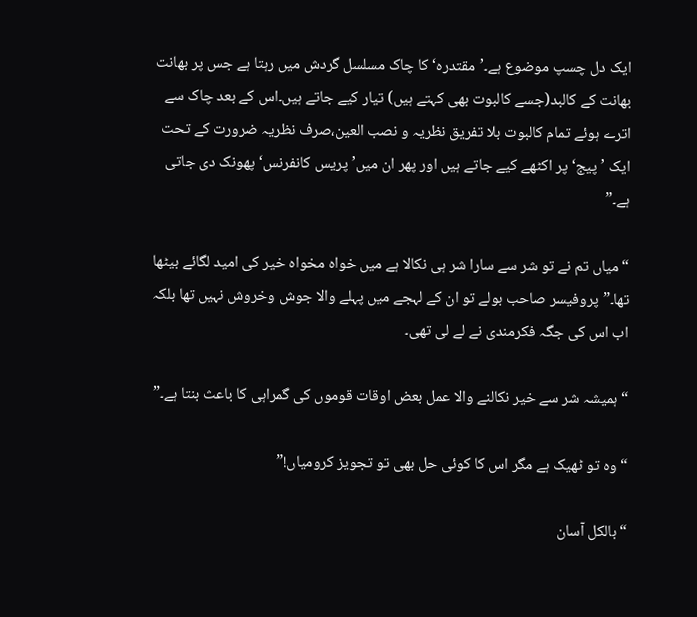ایک دل چسپ موضوع ہے۔’مقتدرہ‘ کا چاک مسلسل گردش میں رہتا ہے جس پر بھانت بھانت کے کالبد(جسے کالبوت بھی کہتے ہیں) تیار کیے جاتے ہیں۔اس کے بعد چاک سے اترے ہوئے تمام کالبوت بلا تفریق نظریہ و نصب العین،صرف نظریہ ضرورت کے تحت ایک ’پیج‘ پر اکٹھے کیے جاتے ہیں اور پھر ان میں’ پریس کانفرنس‘ پھونک دی جاتی ہے۔”

“میاں تم نے تو شر سے سارا شر ہی نکالا ہے میں خواہ مخواہ خیر کی امید لگائے بیٹھا تھا۔”پروفیسر صاحب بولے تو ان کے لہجے میں پہلے والا جوش وخروش نہیں تھا بلکہ اب اس کی جگہ فکرمندی نے لے لی تھی۔

“ہمیشہ شر سے خیر نکالنے والا عمل بعض اوقات قوموں کی گمراہی کا باعث بنتا ہے۔”

“وہ تو ٹھیک ہے مگر اس کا کوئی حل بھی تو تجویز کرومیاں!”

“بالکل آسان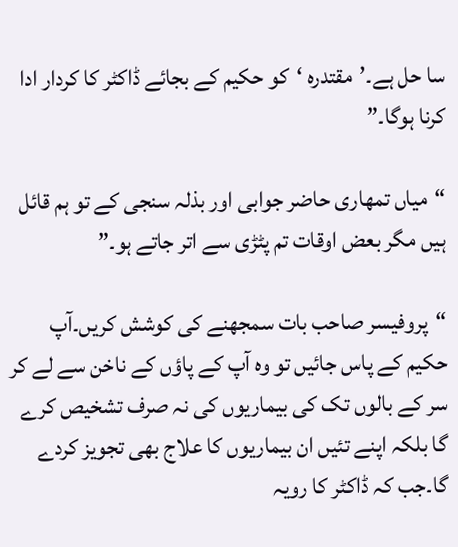سا حل ہے۔’مقتدرہ ‘کو حکیم کے بجائے ڈاکٹر کا کردار ادا کرنا ہوگا۔”

“میاں تمھاری حاضر جوابی اور بذلہ سنجی کے تو ہم قائل ہیں مگر بعض اوقات تم پٹڑی سے اتر جاتے ہو۔”

“پروفیسر صاحب بات سمجھنے کی کوشش کریں۔آپ حکیم کے پاس جائیں تو وہ آپ کے پاؤں کے ناخن سے لے کر سر کے بالوں تک کی بیماریوں کی نہ صرف تشخیص کرے گا بلکہ اپنے تئیں ان بیماریوں کا علاج بھی تجویز کردے گا۔جب کہ ڈاکٹر کا رویہ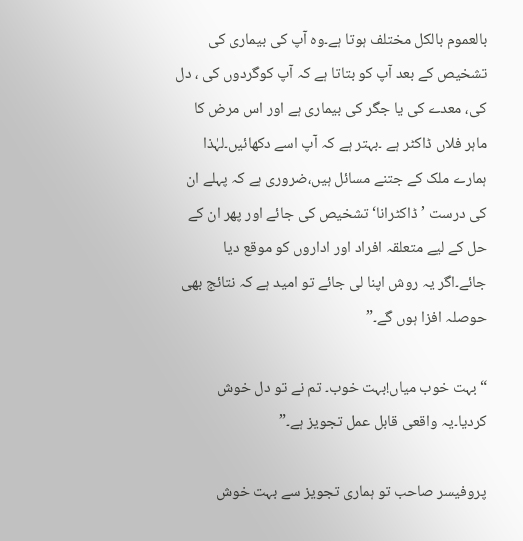بالعموم بالکل مختلف ہوتا ہے۔وہ آپ کی بیماری کی تشخیص کے بعد آپ کو بتاتا ہے کہ آپ کوگردوں کی ، دل کی، معدے کی یا جگر کی بیماری ہے اور اس مرض کا ماہر فلاں ڈاکٹر ہے ۔بہتر ہے کہ آپ اسے دکھائیں۔لہٰذا ہمارے ملک کے جتنے مسائل ہیں،ضروری ہے کہ پہلے ان کی درست ’ڈاکٹرانا‘تشخیص کی جائے اور پھر ان کے حل کے لیے متعلقہ افراد اور اداروں کو موقع دیا جائے۔اگر یہ روش اپنا لی جائے تو امید ہے کہ نتائج بھی حوصلہ افزا ہوں گے۔”

“بہت خوب میاں!بہت خوب۔ تم نے تو دل خوش کردیا۔یہ واقعی قابل عمل تجویز ہے۔”

پروفیسر صاحب تو ہماری تجویز سے بہت خوش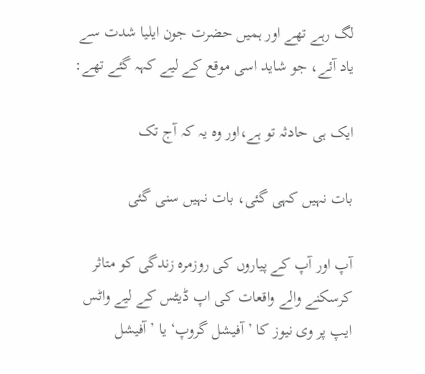لگ رہے تھے اور ہمیں حضرت جون ایلیا شدت سے یاد آئے، جو شاید اسی موقع کے لیے کہہ گئے تھے:

ایک ہی حادثہ تو ہے،اور وہ یہ کہ آج تک

بات نہیں کہی گئی، بات نہیں سنی گئی

آپ اور آپ کے پیاروں کی روزمرہ زندگی کو متاثر کرسکنے والے واقعات کی اپ ڈیٹس کے لیے واٹس ایپ پر وی نیوز کا ’آفیشل گروپ‘ یا ’آفیشل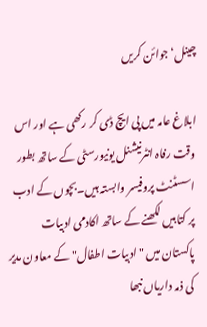چینل‘ جوائن کریں

ابلاغ عامہ میں پی ایچ ڈی کر رکھی ہے اور اس وقت رفاہ انٹرنیشنل یونیورسٹی کے ساتھ بطور اسسٹنٹ پروفیسر وابستہ ہیں۔بچوں کے ادب پر کتابیں لکھنے کے ساتھ اکادمی ادبیات پاکستان میں "ادبیات اطفال" کے معاون مدیر کی ذمہ داریاں نبھا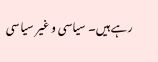رہے ہیں۔ سیاسی و غیر سیاسی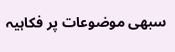سبھی موضوعات پر فکاہیہ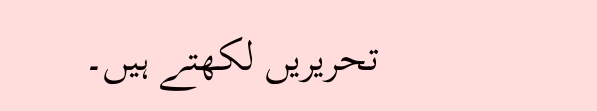تحریریں لکھتے ہیں۔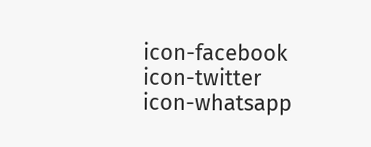icon-facebook icon-twitter icon-whatsapp